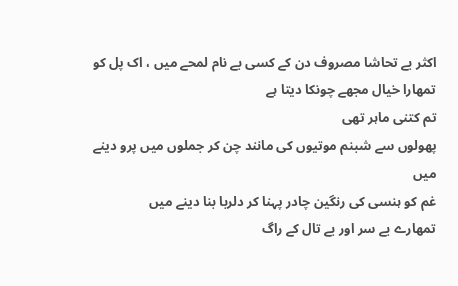اکثر بے تحاشا مصروف دن کے کسی بے نام لمحے میں ، اک پل کو تمھارا خیال مجھے چونکا دیتا ہے
تم کتنی ماہر تھی
پھولوں سے شبنم موتیوں کی مانند چن کر جملوں میں پرو دینے میں
غم کو ہنسی کی رنگین چادر پہنا کر دلربا بنا دینے میں
تمھارے بے سر اور بے تال کے راگ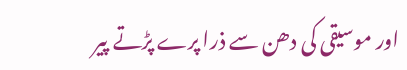اور موسیقی کی دھن سے ذرا پرے پڑتے پیر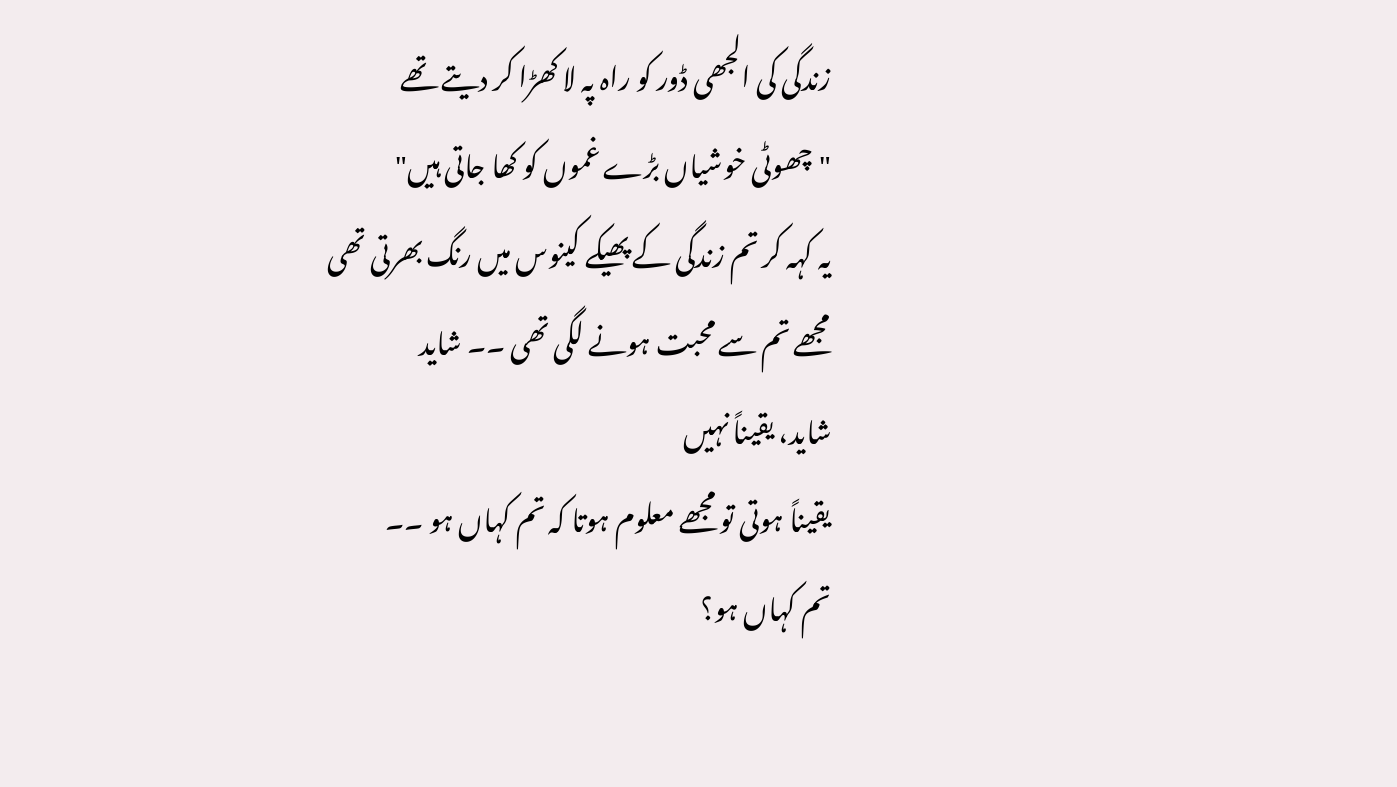زندگی کی الجھی ڈور کو راہ پہ لا کھڑا کر دیتے تھے
"چھوٹی خوشیاں بڑے غموں کو کھا جاتی ہیں"
یہ کہہ کر تم زندگی کے پھیکے کینوس میں رنگ بھرتی تھی
مجھے تم سے محبت ہونے لگی تھی ۔۔ شاید
شاید، یقیناً نہیں
یقیناً ہوتی تو مجھے معلوم ہوتا کہ تم کہاں ہو ۔۔
تم کہاں ہو؟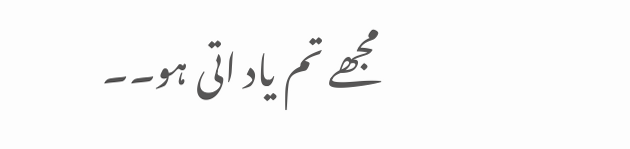مجھے تم یاد اتی ہو۔۔